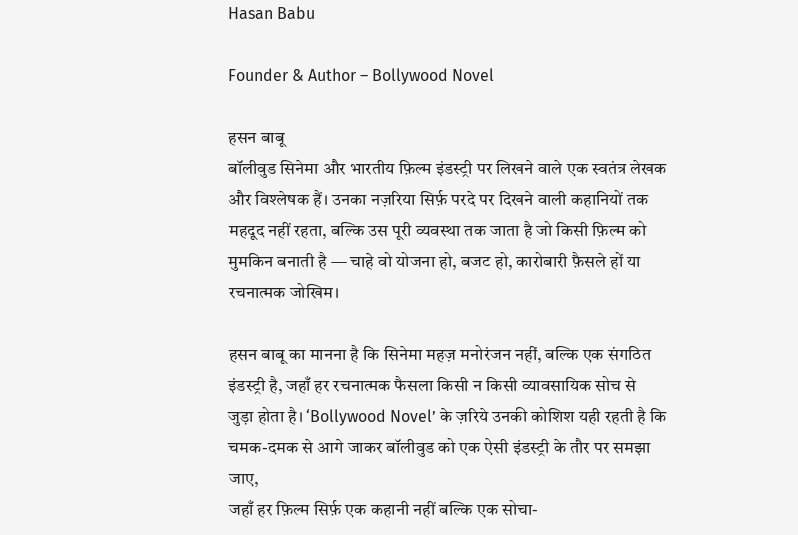Hasan Babu

Founder & Author – Bollywood Novel

हसन बाबू
बॉलीवुड सिनेमा और भारतीय फ़िल्म इंडस्ट्री पर लिखने वाले एक स्वतंत्र लेखक
और विश्लेषक हैं। उनका नज़रिया सिर्फ़ परदे पर दिखने वाली कहानियों तक
महदूद नहीं रहता, बल्कि उस पूरी व्यवस्था तक जाता है जो किसी फ़िल्म को
मुमकिन बनाती है — चाहे वो योजना हो, बजट हो, कारोबारी फ़ैसले हों या
रचनात्मक जोखिम।

हसन बाबू का मानना है कि सिनेमा महज़ मनोरंजन नहीं, बल्कि एक संगठित
इंडस्ट्री है, जहाँ हर रचनात्मक फैसला किसी न किसी व्यावसायिक सोच से
जुड़ा होता है। ‘Bollywood Novel’ के ज़रिये उनकी कोशिश यही रहती है कि
चमक-दमक से आगे जाकर बॉलीवुड को एक ऐसी इंडस्ट्री के तौर पर समझा जाए,
जहाँ हर फ़िल्म सिर्फ़ एक कहानी नहीं बल्कि एक सोचा-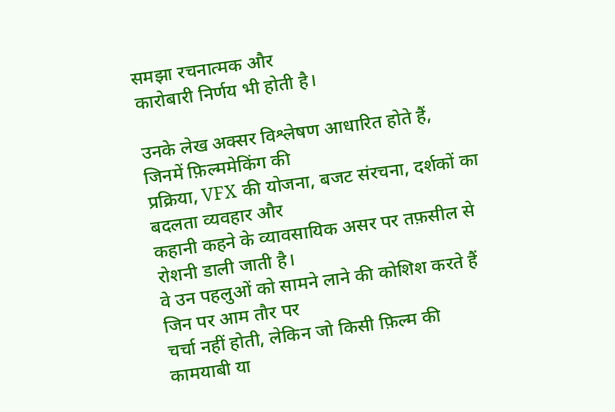समझा रचनात्मक और
कारोबारी निर्णय भी होती है।

उनके लेख अक्सर विश्लेषण आधारित होते हैं, जिनमें फ़िल्ममेकिंग की
प्रक्रिया, VFX की योजना, बजट संरचना, दर्शकों का बदलता व्यवहार और
कहानी कहने के व्यावसायिक असर पर तफ़सील से रोशनी डाली जाती है।
वे उन पहलुओं को सामने लाने की कोशिश करते हैं जिन पर आम तौर पर
चर्चा नहीं होती, लेकिन जो किसी फ़िल्म की कामयाबी या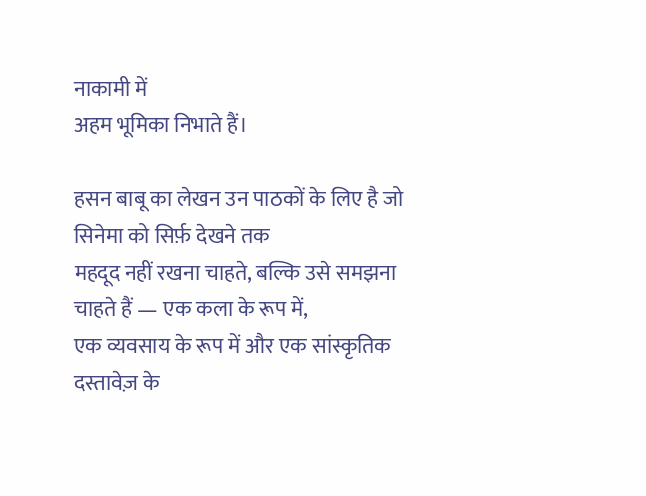नाकामी में
अहम भूमिका निभाते हैं।

हसन बाबू का लेखन उन पाठकों के लिए है जो सिनेमा को सिर्फ़ देखने तक
महदूद नहीं रखना चाहते, बल्कि उसे समझना चाहते हैं — एक कला के रूप में,
एक व्यवसाय के रूप में और एक सांस्कृतिक दस्तावेज़ के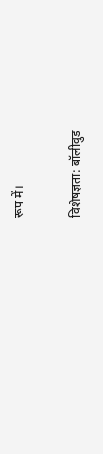रूप में।

विशेषज्ञता: बॉलीवुड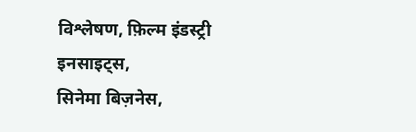विश्लेषण, फ़िल्म इंडस्ट्री इनसाइट्स,
सिनेमा बिज़नेस,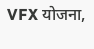VFX योजना,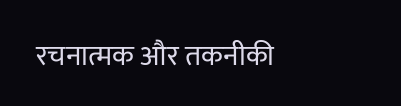रचनात्मक और तकनीकी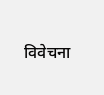विवेचना